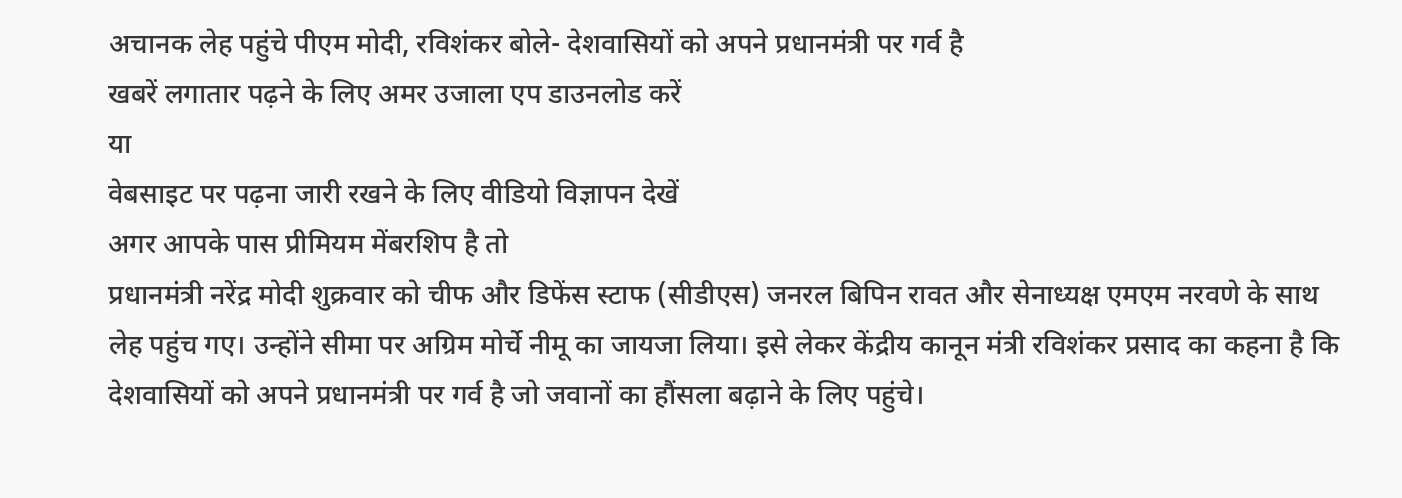अचानक लेह पहुंचे पीएम मोदी, रविशंकर बोले- देशवासियों को अपने प्रधानमंत्री पर गर्व है
खबरें लगातार पढ़ने के लिए अमर उजाला एप डाउनलोड करें
या
वेबसाइट पर पढ़ना जारी रखने के लिए वीडियो विज्ञापन देखें
अगर आपके पास प्रीमियम मेंबरशिप है तो
प्रधानमंत्री नरेंद्र मोदी शुक्रवार को चीफ और डिफेंस स्टाफ (सीडीएस) जनरल बिपिन रावत और सेनाध्यक्ष एमएम नरवणे के साथ लेह पहुंच गए। उन्होंने सीमा पर अग्रिम मोर्चे नीमू का जायजा लिया। इसे लेकर केंद्रीय कानून मंत्री रविशंकर प्रसाद का कहना है कि देशवासियों को अपने प्रधानमंत्री पर गर्व है जो जवानों का हौंसला बढ़ाने के लिए पहुंचे।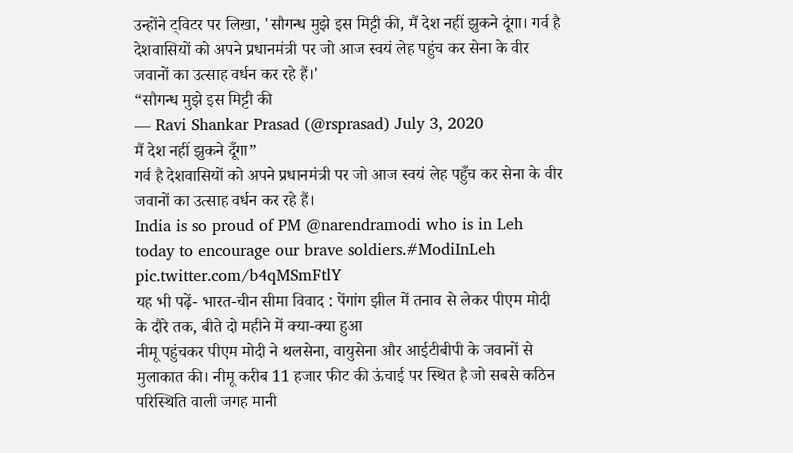उन्होंने ट्विटर पर लिखा, 'सौगन्ध मुझे इस मिट्टी की, मैं देश नहीं झुकने दूंगा। गर्व है देशवासियों को अपने प्रधानमंत्री पर जो आज स्वयं लेह पहुंच कर सेना के वीर जवानों का उत्साह वर्धन कर रहे हैं।'
“सौगन्ध मुझे इस मिट्टी की
— Ravi Shankar Prasad (@rsprasad) July 3, 2020
मैं देश नहीं झुकने दूँगा”
गर्व है देशवासियों को अपने प्रधानमंत्री पर जो आज स्वयं लेह पहुँच कर सेना के वीर जवानों का उत्साह वर्धन कर रहे हैं।
India is so proud of PM @narendramodi who is in Leh today to encourage our brave soldiers.#ModiInLeh pic.twitter.com/b4qMSmFtlY
यह भी पढ़ें- भारत-चीन सीमा विवाद : पेंगांग झील में तनाव से लेकर पीएम मोदी के दौरे तक, बीते दो महीने में क्या-क्या हुआ
नीमू पहुंचकर पीएम मोदी ने थलसेना, वायुसेना और आईटीबीपी के जवानों से मुलाकात की। नीमू करीब 11 हजार फीट की ऊंचाई पर स्थित है जो सबसे कठिन परिस्थिति वाली जगह मानी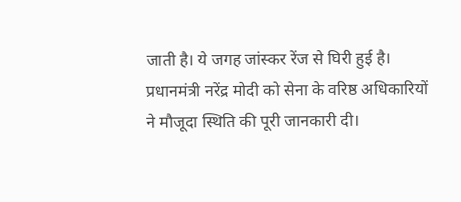जाती है। ये जगह जांस्कर रेंज से घिरी हुई है। प्रधानमंत्री नरेंद्र मोदी को सेना के वरिष्ठ अधिकारियों ने मौजूदा स्थिति की पूरी जानकारी दी।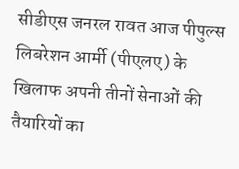सीडीएस जनरल रावत आज पीपुल्स लिबरेशन आर्मी (पीएलए) के खिलाफ अपनी तीनों सेनाओं की तैयारियों का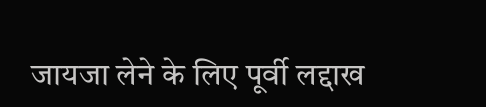जायजा लेने के लिए पूर्वी लद्दाख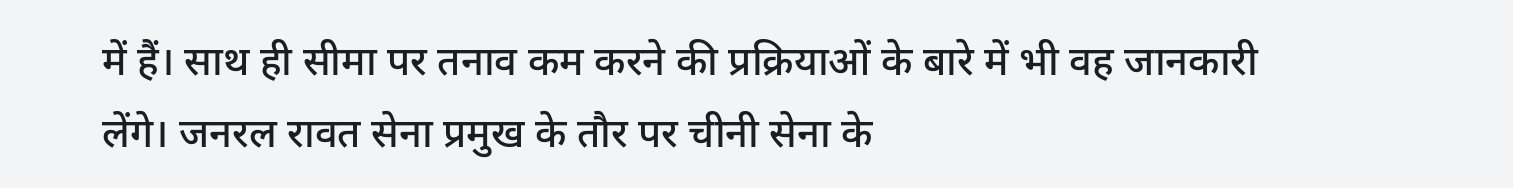में हैं। साथ ही सीमा पर तनाव कम करने की प्रक्रियाओं के बारे में भी वह जानकारी लेंगे। जनरल रावत सेना प्रमुख के तौर पर चीनी सेना के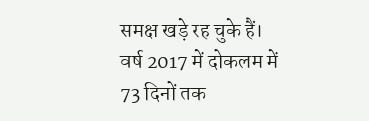समक्ष खड़े रह चुके हैं। वर्ष 2017 में दोकलम में 73 दिनों तक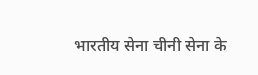भारतीय सेना चीनी सेना के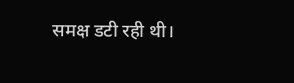समक्ष डटी रही थी।